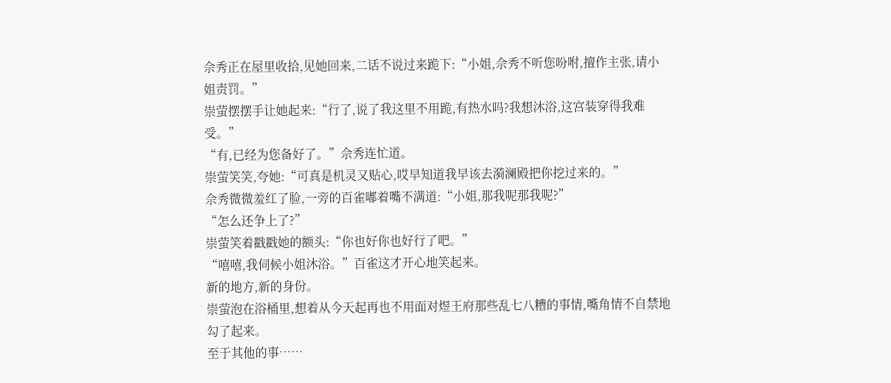佘秀正在屋里收拾,见她回来,二话不说过来跪下:“小姐,佘秀不听您吩咐,擅作主张,请小姐责罚。”
崇萤摆摆手让她起来:“行了,说了我这里不用跪,有热水吗?我想沐浴,这宫装穿得我难受。”
“有,已经为您备好了。”佘秀连忙道。
崇萤笑笑,夸她:“可真是机灵又贴心,哎早知道我早该去漪澜殿把你挖过来的。”
佘秀微微羞红了脸,一旁的百雀嘟着嘴不满道:“小姐,那我呢那我呢?”
“怎么还争上了?”
崇萤笑着戳戳她的额头:“你也好你也好行了吧。”
“嘻嘻,我伺候小姐沐浴。”百雀这才开心地笑起来。
新的地方,新的身份。
崇萤泡在浴桶里,想着从今天起再也不用面对煜王府那些乱七八糟的事情,嘴角情不自禁地勾了起来。
至于其他的事……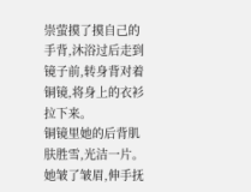崇萤摸了摸自己的手背,沐浴过后走到镜子前,转身背对着铜镜,将身上的衣衫拉下来。
铜镜里她的后背肌肤胜雪,光洁一片。
她皱了皱眉,伸手抚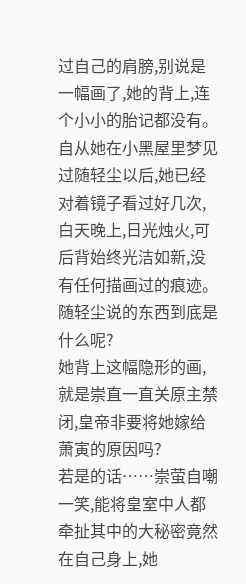过自己的肩膀,别说是一幅画了,她的背上,连个小小的胎记都没有。
自从她在小黑屋里梦见过随轻尘以后,她已经对着镜子看过好几次,白天晚上,日光烛火,可后背始终光洁如新,没有任何描画过的痕迹。
随轻尘说的东西到底是什么呢?
她背上这幅隐形的画,就是崇直一直关原主禁闭,皇帝非要将她嫁给萧寅的原因吗?
若是的话……崇萤自嘲一笑,能将皇室中人都牵扯其中的大秘密竟然在自己身上,她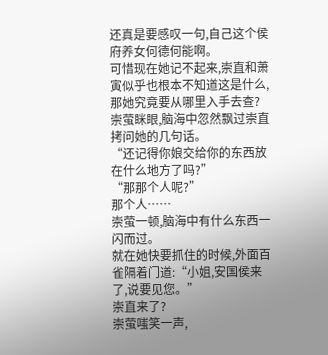还真是要感叹一句,自己这个侯府养女何德何能啊。
可惜现在她记不起来,崇直和萧寅似乎也根本不知道这是什么,那她究竟要从哪里入手去查?
崇萤眯眼,脑海中忽然飘过崇直拷问她的几句话。
“还记得你娘交给你的东西放在什么地方了吗?”
“那那个人呢?”
那个人……
崇萤一顿,脑海中有什么东西一闪而过。
就在她快要抓住的时候,外面百雀隔着门道:“小姐,安国侯来了,说要见您。”
崇直来了?
崇萤嗤笑一声,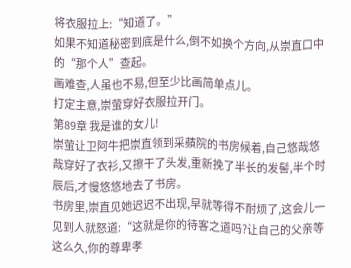将衣服拉上:“知道了。”
如果不知道秘密到底是什么,倒不如换个方向,从崇直口中的“那个人”查起。
画难查,人虽也不易,但至少比画简单点儿。
打定主意,崇萤穿好衣服拉开门。
第89章 我是谁的女儿!
崇萤让卫阿牛把崇直领到采蘋院的书房候着,自己悠哉悠哉穿好了衣衫,又擦干了头发,重新挽了半长的发髻,半个时辰后,才慢悠悠地去了书房。
书房里,崇直见她迟迟不出现,早就等得不耐烦了,这会儿一见到人就怒道:“这就是你的待客之道吗?让自己的父亲等这么久,你的尊卑孝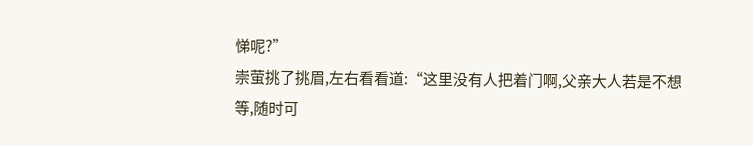悌呢?”
崇萤挑了挑眉,左右看看道:“这里没有人把着门啊,父亲大人若是不想等,随时可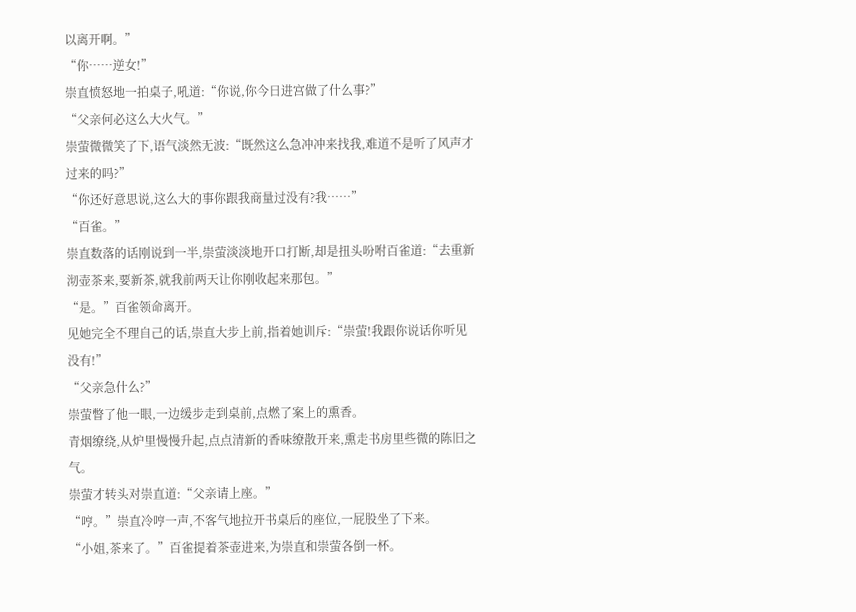以离开啊。”
“你……逆女!”
崇直愤怒地一拍桌子,吼道:“你说,你今日进宫做了什么事?”
“父亲何必这么大火气。”
崇萤微微笑了下,语气淡然无波:“既然这么急冲冲来找我,难道不是听了风声才过来的吗?”
“你还好意思说,这么大的事你跟我商量过没有?我……”
“百雀。”
崇直数落的话刚说到一半,崇萤淡淡地开口打断,却是扭头吩咐百雀道:“去重新沏壶茶来,要新茶,就我前两天让你刚收起来那包。”
“是。”百雀领命离开。
见她完全不理自己的话,崇直大步上前,指着她训斥:“崇萤!我跟你说话你听见没有!”
“父亲急什么?”
崇萤瞥了他一眼,一边缓步走到桌前,点燃了案上的熏香。
青烟缭绕,从炉里慢慢升起,点点清新的香味缭散开来,熏走书房里些微的陈旧之气。
崇萤才转头对崇直道:“父亲请上座。”
“哼。”崇直冷哼一声,不客气地拉开书桌后的座位,一屁股坐了下来。
“小姐,茶来了。”百雀提着茶壶进来,为崇直和崇萤各倒一杯。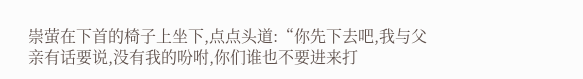崇萤在下首的椅子上坐下,点点头道:“你先下去吧,我与父亲有话要说,没有我的吩咐,你们谁也不要进来打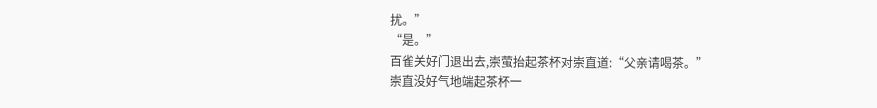扰。”
“是。”
百雀关好门退出去,崇萤抬起茶杯对崇直道:“父亲请喝茶。”
崇直没好气地端起茶杯一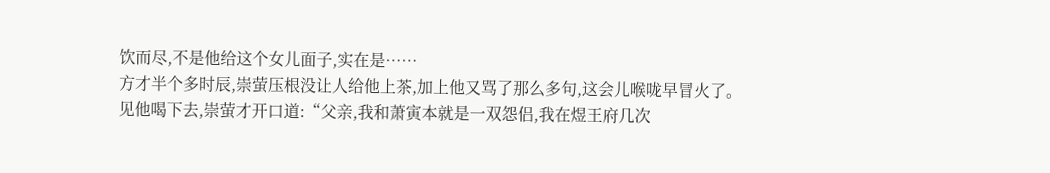饮而尽,不是他给这个女儿面子,实在是……
方才半个多时辰,崇萤压根没让人给他上茶,加上他又骂了那么多句,这会儿喉咙早冒火了。
见他喝下去,崇萤才开口道:“父亲,我和萧寅本就是一双怨侣,我在煜王府几次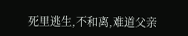死里逃生,不和离,难道父亲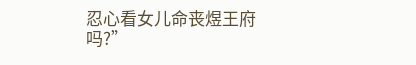忍心看女儿命丧煜王府吗?”